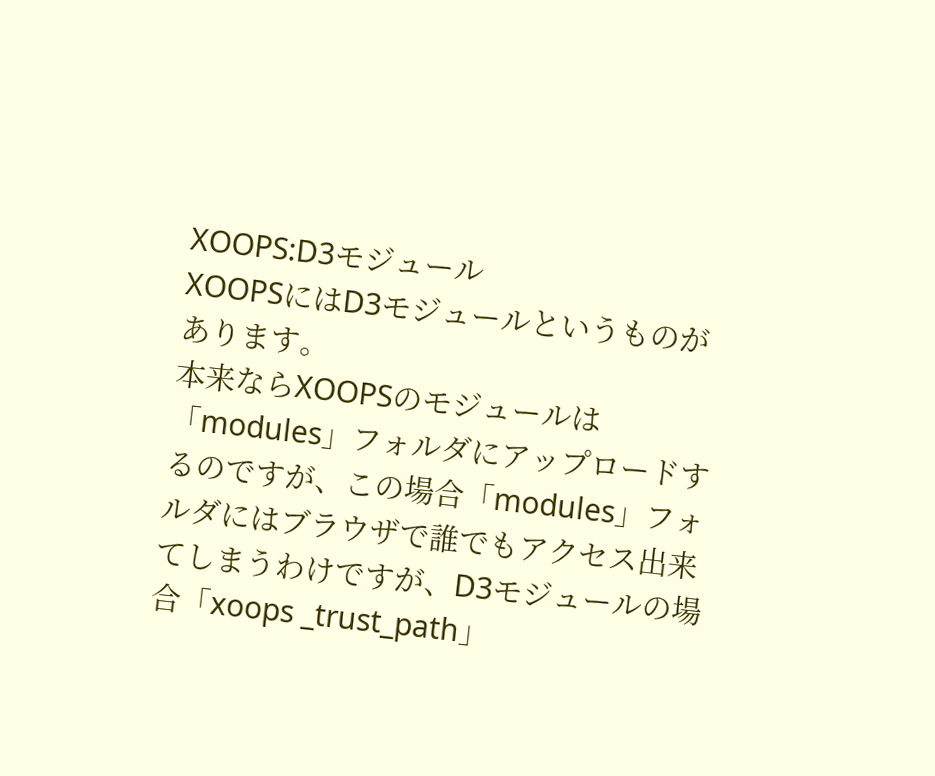XOOPS:D3モジュール
XOOPSにはD3モジュールというものがあります。
本来ならXOOPSのモジュールは「modules」フォルダにアップロードするのですが、この場合「modules」フォルダにはブラウザで誰でもアクセス出来てしまうわけですが、D3モジュールの場合「xoops _trust_path」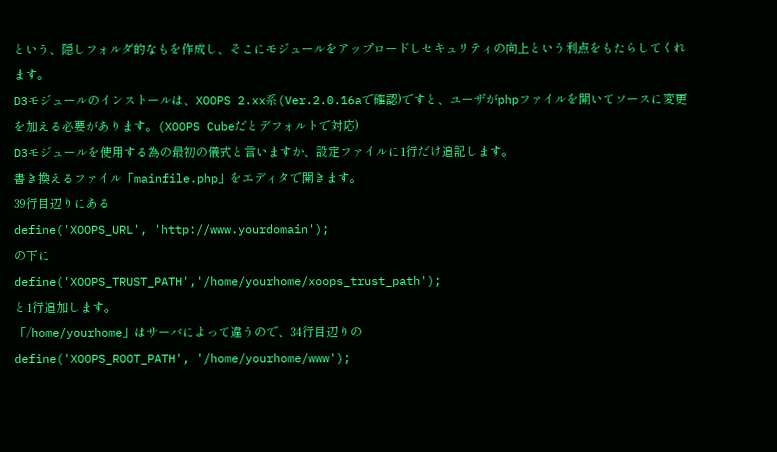という、隠しフォルダ的なもを作成し、そこにモジュールをアップロードしセキュリティの向上という利点をもたらしてくれます。
D3モジュールのインストールは、XOOPS 2.xx系(Ver.2.0.16aで確認)ですと、ユーザがphpファイルを開いてソースに変更を加える必要があります。(XOOPS Cubeだとデフォルトで対応)
D3モジュールを使用する為の最初の儀式と言いますか、設定ファイルに1行だけ追記します。
書き換えるファイル「mainfile.php」をエディタで開きます。
39行目辺りにある
define('XOOPS_URL', 'http://www.yourdomain');
の下に
define('XOOPS_TRUST_PATH','/home/yourhome/xoops_trust_path');
と1行追加します。
「/home/yourhome」はサーバによって違うので、34行目辺りの
define('XOOPS_ROOT_PATH', '/home/yourhome/www');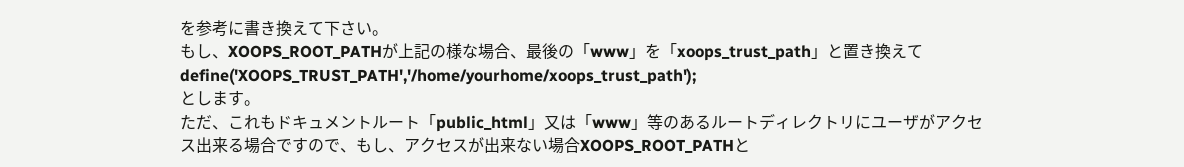を参考に書き換えて下さい。
もし、XOOPS_ROOT_PATHが上記の様な場合、最後の「www」を「xoops_trust_path」と置き換えて
define('XOOPS_TRUST_PATH','/home/yourhome/xoops_trust_path');
とします。
ただ、これもドキュメントルート「public_html」又は「www」等のあるルートディレクトリにユーザがアクセス出来る場合ですので、もし、アクセスが出来ない場合XOOPS_ROOT_PATHと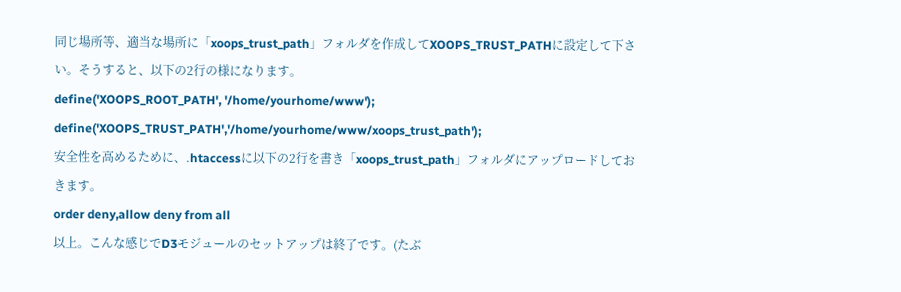同じ場所等、適当な場所に「xoops_trust_path」フォルダを作成してXOOPS_TRUST_PATHに設定して下さい。そうすると、以下の2行の様になります。
define('XOOPS_ROOT_PATH', '/home/yourhome/www');
define('XOOPS_TRUST_PATH','/home/yourhome/www/xoops_trust_path');
安全性を高めるために、.htaccessに以下の2行を書き「xoops_trust_path」フォルダにアップロードしておきます。
order deny,allow deny from all
以上。こんな感じでD3モジュールのセットアップは終了です。(たぶ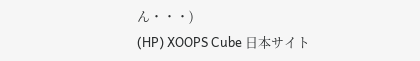ん・・・)
(HP) XOOPS Cube 日本サイト